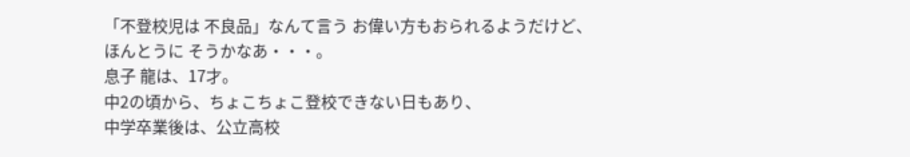「不登校児は 不良品」なんて言う お偉い方もおられるようだけど、
ほんとうに そうかなあ・・・。
息子 龍は、17才。
中2の頃から、ちょこちょこ登校できない日もあり、
中学卒業後は、公立高校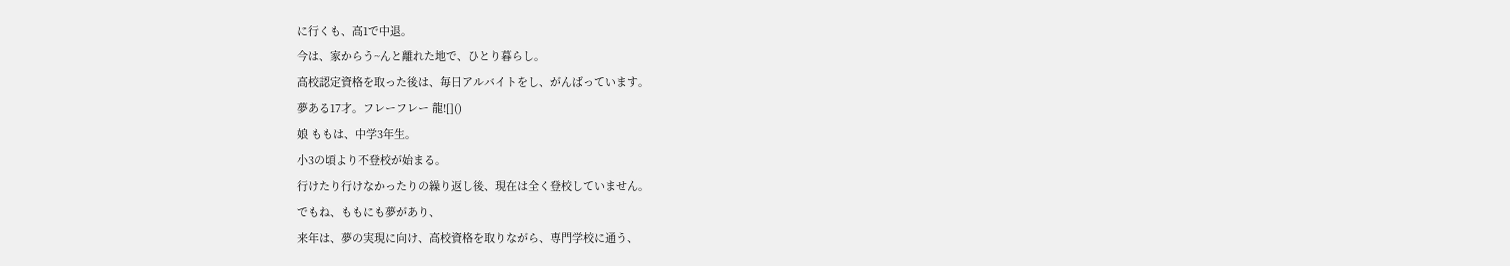に行くも、高1で中退。
今は、家からう~んと離れた地で、ひとり暮らし。
高校認定資格を取った後は、毎日アルバイトをし、がんばっています。
夢ある17才。フレーフレー 龍![]()
娘 ももは、中学3年生。
小3の頃より不登校が始まる。
行けたり行けなかったりの繰り返し後、現在は全く登校していません。
でもね、ももにも夢があり、
来年は、夢の実現に向け、高校資格を取りながら、専門学校に通う、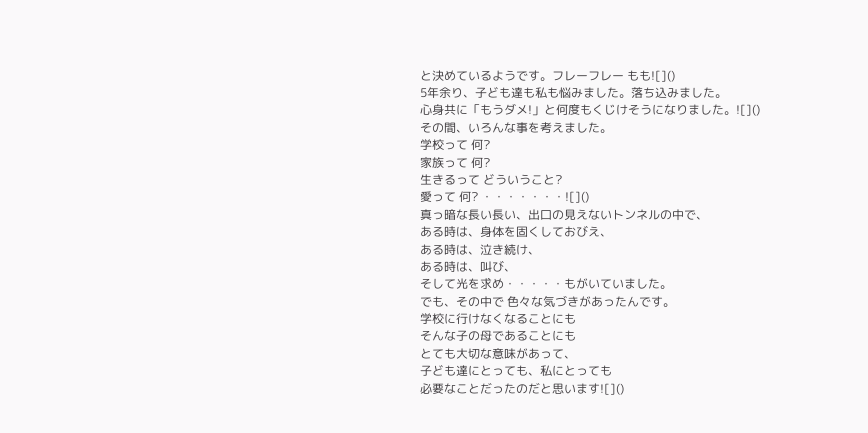と決めているようです。フレーフレー もも![]()
5年余り、子ども達も私も悩みました。落ち込みました。
心身共に「もうダメ!」と何度もくじけそうになりました。![]()
その間、いろんな事を考えました。
学校って 何?
家族って 何?
生きるって どういうこと?
愛って 何? ・・・・・・・![]()
真っ暗な長い長い、出口の見えないトンネルの中で、
ある時は、身体を固くしておびえ、
ある時は、泣き続け、
ある時は、叫び、
そして光を求め・・・・・もがいていました。
でも、その中で 色々な気づきがあったんです。
学校に行けなくなることにも
そんな子の母であることにも
とても大切な意味があって、
子ども達にとっても、私にとっても
必要なことだったのだと思います![]()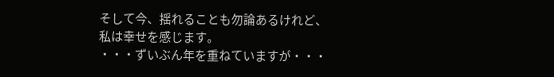そして今、揺れることも勿論あるけれど、
私は幸せを感じます。
・・・ずいぶん年を重ねていますが・・・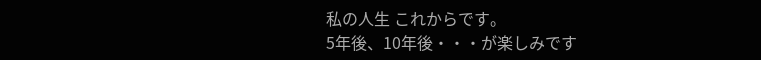私の人生 これからです。
5年後、10年後・・・が楽しみです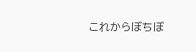これからぼちぼ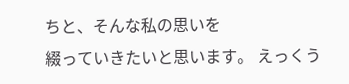ちと、そんな私の思いを
綴っていきたいと思います。 えっくう